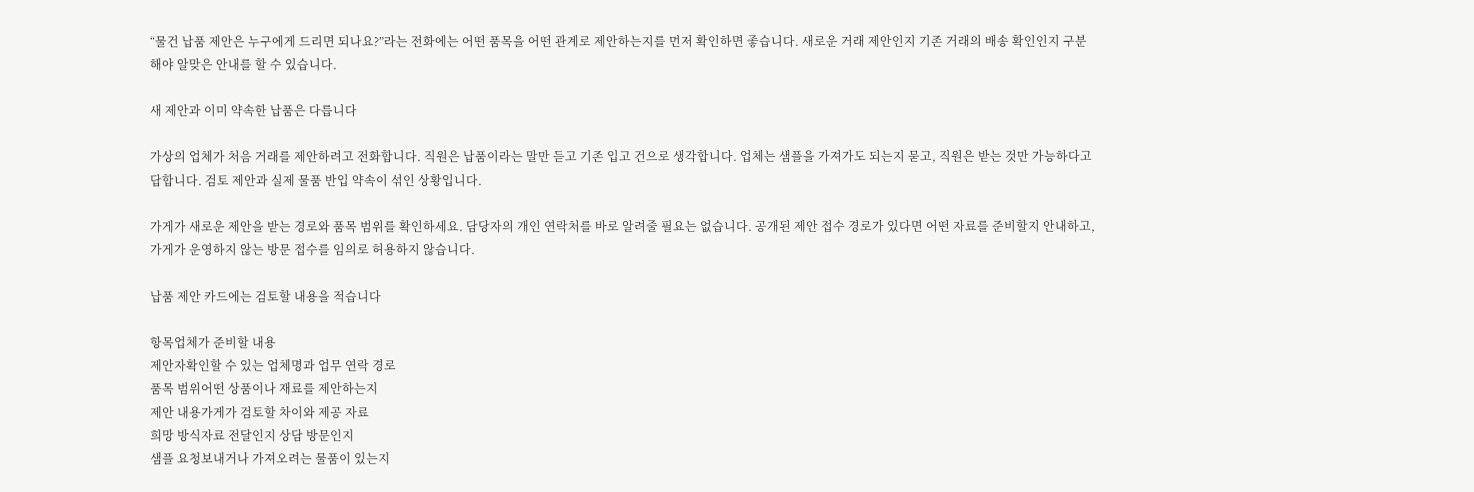“물건 납품 제안은 누구에게 드리면 되나요?”라는 전화에는 어떤 품목을 어떤 관계로 제안하는지를 먼저 확인하면 좋습니다. 새로운 거래 제안인지 기존 거래의 배송 확인인지 구분해야 알맞은 안내를 할 수 있습니다.

새 제안과 이미 약속한 납품은 다릅니다

가상의 업체가 처음 거래를 제안하려고 전화합니다. 직원은 납품이라는 말만 듣고 기존 입고 건으로 생각합니다. 업체는 샘플을 가져가도 되는지 묻고, 직원은 받는 것만 가능하다고 답합니다. 검토 제안과 실제 물품 반입 약속이 섞인 상황입니다.

가게가 새로운 제안을 받는 경로와 품목 범위를 확인하세요. 담당자의 개인 연락처를 바로 알려줄 필요는 없습니다. 공개된 제안 접수 경로가 있다면 어떤 자료를 준비할지 안내하고, 가게가 운영하지 않는 방문 접수를 임의로 허용하지 않습니다.

납품 제안 카드에는 검토할 내용을 적습니다

항목업체가 준비할 내용
제안자확인할 수 있는 업체명과 업무 연락 경로
품목 범위어떤 상품이나 재료를 제안하는지
제안 내용가게가 검토할 차이와 제공 자료
희망 방식자료 전달인지 상담 방문인지
샘플 요청보내거나 가져오려는 물품이 있는지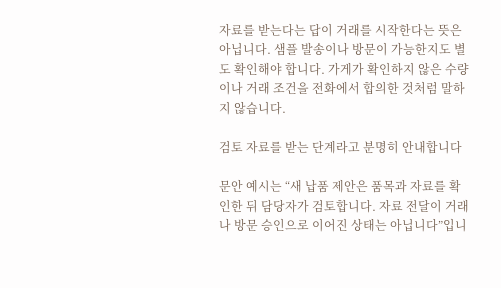자료를 받는다는 답이 거래를 시작한다는 뜻은 아닙니다. 샘플 발송이나 방문이 가능한지도 별도 확인해야 합니다. 가게가 확인하지 않은 수량이나 거래 조건을 전화에서 합의한 것처럼 말하지 않습니다.

검토 자료를 받는 단계라고 분명히 안내합니다

문안 예시는 “새 납품 제안은 품목과 자료를 확인한 뒤 담당자가 검토합니다. 자료 전달이 거래나 방문 승인으로 이어진 상태는 아닙니다”입니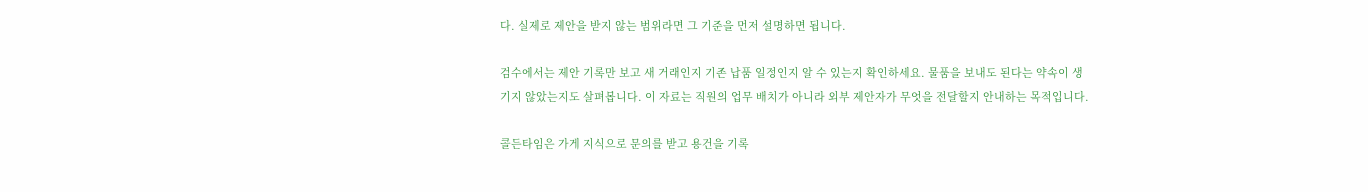다. 실제로 제안을 받지 않는 범위라면 그 기준을 먼저 설명하면 됩니다.

검수에서는 제안 기록만 보고 새 거래인지 기존 납품 일정인지 알 수 있는지 확인하세요. 물품을 보내도 된다는 약속이 생기지 않았는지도 살펴봅니다. 이 자료는 직원의 업무 배치가 아니라 외부 제안자가 무엇을 전달할지 안내하는 목적입니다.

콜든타임은 가게 지식으로 문의를 받고 용건을 기록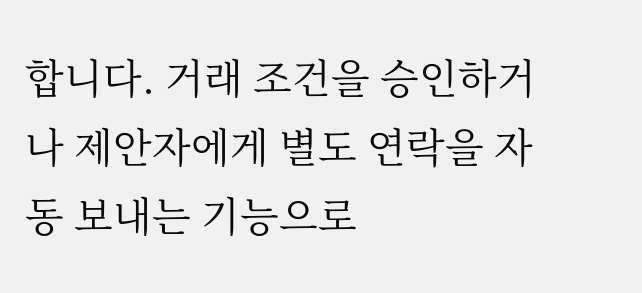합니다. 거래 조건을 승인하거나 제안자에게 별도 연락을 자동 보내는 기능으로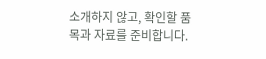소개하지 않고, 확인할 품목과 자료를 준비합니다.